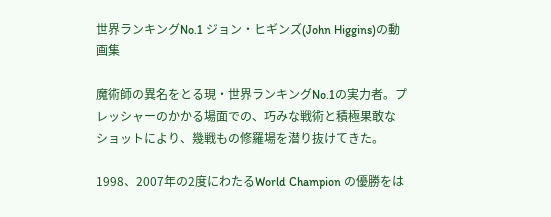世界ランキングNo.1 ジョン・ヒギンズ(John Higgins)の動画集

魔術師の異名をとる現・世界ランキングNo.1の実力者。プレッシャーのかかる場面での、巧みな戦術と積極果敢なショットにより、幾戦もの修羅場を潜り抜けてきた。

1998、2007年の2度にわたるWorld Champion の優勝をは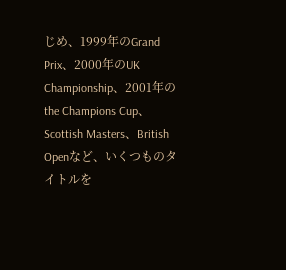じめ、1999年のGrand Prix、2000年のUK Championship、2001年のthe Champions Cup、Scottish Masters、British Openなど、いくつものタイトルを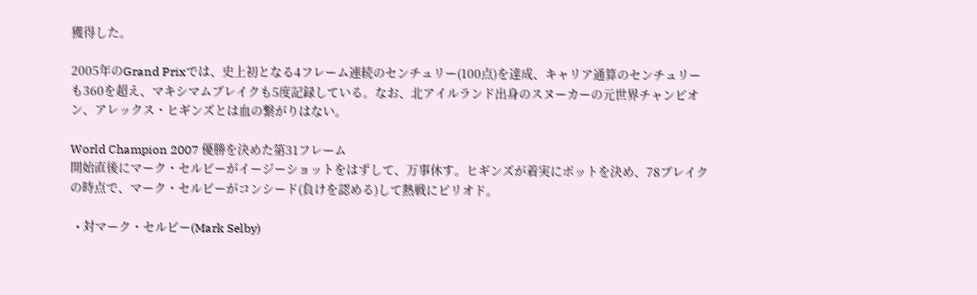獲得した。

2005年のGrand Prixでは、史上初となる4フレーム連続のセンチュリー(100点)を達成、キャリア通算のセンチュリーも360を超え、マキシマムブレイクも5度記録している。なお、北アイルランド出身のスヌーカーの元世界チャンピオン、アレックス・ヒギンズとは血の繋がりはない。

World Champion 2007 優勝を決めた第31フレーム
開始直後にマーク・セルビーがイージーショットをはずして、万事休す。ヒギンズが着実にポットを決め、78ブレイクの時点で、マーク・セルビーがコンシード(負けを認める)して熱戦にピリオド。

  • 対マーク・セルビー(Mark Selby)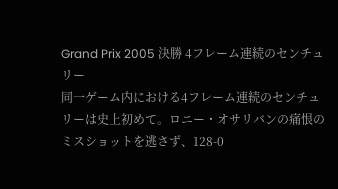Grand Prix 2005 決勝 4フレーム連続のセンチュリー
同一ゲーム内における4フレーム連続のセンチュリーは史上初めて。ロニー・オサリバンの痛恨のミスショットを逃さず、128-0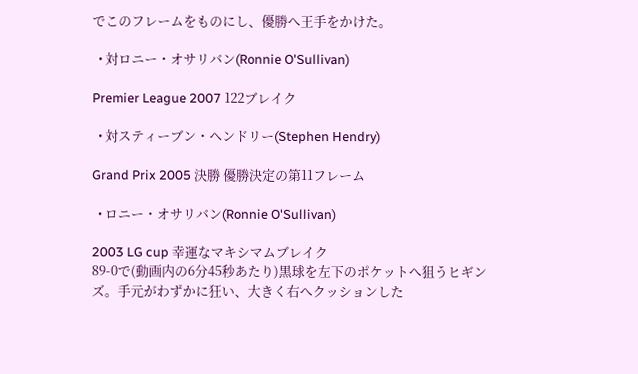でこのフレームをものにし、優勝へ王手をかけた。

  • 対ロニー・オサリバン(Ronnie O'Sullivan)

Premier League 2007 122ブレイク

  • 対スティーブン・ヘンドリー(Stephen Hendry)

Grand Prix 2005 決勝 優勝決定の第11フレーム

  • ロニー・オサリバン(Ronnie O'Sullivan)

2003 LG cup 幸運なマキシマムブレイク
89-0で(動画内の6分45秒あたり)黒球を左下のポケットへ狙うヒギンズ。手元がわずかに狂い、大きく右へクッションした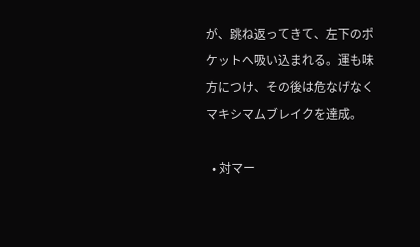が、跳ね返ってきて、左下のポケットへ吸い込まれる。運も味方につけ、その後は危なげなくマキシマムブレイクを達成。

  • 対マー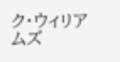ク・ウィリアムズ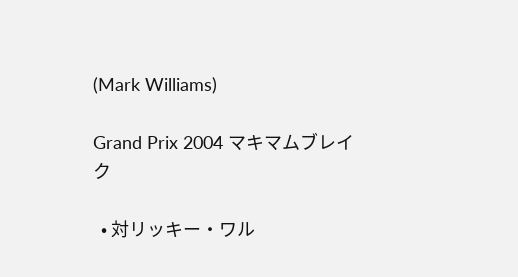(Mark Williams)

Grand Prix 2004 マキマムブレイク

  • 対リッキー・ワル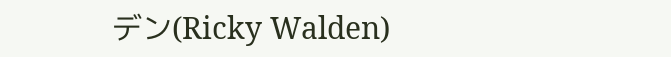デン(Ricky Walden)